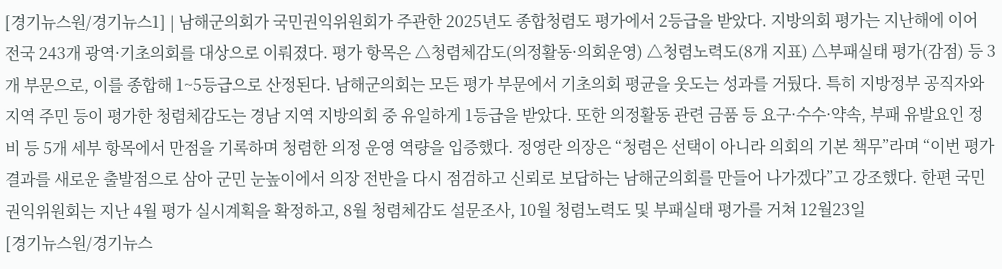[경기뉴스원/경기뉴스1] | 남해군의회가 국민권익위원회가 주관한 2025년도 종합청렴도 평가에서 2등급을 받았다. 지방의회 평가는 지난해에 이어 전국 243개 광역·기초의회를 대상으로 이뤄졌다. 평가 항목은 △청렴체감도(의정활동·의회운영) △청렴노력도(8개 지표) △부패실태 평가(감점) 등 3개 부문으로, 이를 종합해 1~5등급으로 산정된다. 남해군의회는 모든 평가 부문에서 기초의회 평균을 웃도는 성과를 거뒀다. 특히 지방정부 공직자와 지역 주민 등이 평가한 청렴체감도는 경남 지역 지방의회 중 유일하게 1등급을 받았다. 또한 의정활동 관련 금품 등 요구·수수·약속, 부패 유발요인 정비 등 5개 세부 항목에서 만점을 기록하며 청렴한 의정 운영 역량을 입증했다. 정영란 의장은 “청렴은 선택이 아니라 의회의 기본 책무”라며 “이번 평가 결과를 새로운 출발점으로 삼아 군민 눈높이에서 의장 전반을 다시 점검하고 신뢰로 보답하는 남해군의회를 만들어 나가겠다”고 강조했다. 한편 국민권익위원회는 지난 4월 평가 실시계획을 확정하고, 8월 청렴체감도 설문조사, 10월 청렴노력도 및 부패실태 평가를 거쳐 12월23일
[경기뉴스원/경기뉴스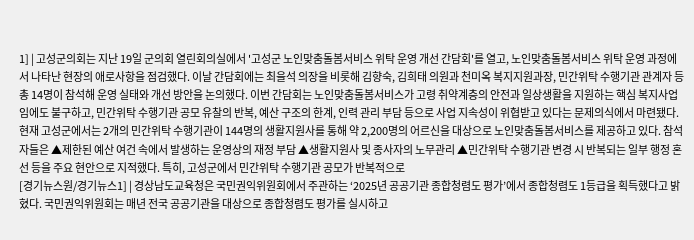1] | 고성군의회는 지난 19일 군의회 열린회의실에서 '고성군 노인맞춤돌봄서비스 위탁 운영 개선 간담회'를 열고, 노인맞춤돌봄서비스 위탁 운영 과정에서 나타난 현장의 애로사항을 점검했다. 이날 간담회에는 최을석 의장을 비롯해 김향숙, 김희태 의원과 천미옥 복지지원과장, 민간위탁 수행기관 관계자 등 총 14명이 참석해 운영 실태와 개선 방안을 논의했다. 이번 간담회는 노인맞춤돌봄서비스가 고령 취약계층의 안전과 일상생활을 지원하는 핵심 복지사업임에도 불구하고, 민간위탁 수행기관 공모 유찰의 반복, 예산 구조의 한계, 인력 관리 부담 등으로 사업 지속성이 위협받고 있다는 문제의식에서 마련됐다. 현재 고성군에서는 2개의 민간위탁 수행기관이 144명의 생활지원사를 통해 약 2,200명의 어르신을 대상으로 노인맞춤돌봄서비스를 제공하고 있다. 참석자들은 ▲제한된 예산 여건 속에서 발생하는 운영상의 재정 부담 ▲생활지원사 및 종사자의 노무관리 ▲민간위탁 수행기관 변경 시 반복되는 일부 행정 혼선 등을 주요 현안으로 지적했다. 특히, 고성군에서 민간위탁 수행기관 공모가 반복적으로
[경기뉴스원/경기뉴스1] | 경상남도교육청은 국민권익위원회에서 주관하는 ‘2025년 공공기관 종합청렴도 평가’에서 종합청렴도 1등급을 획득했다고 밝혔다. 국민권익위원회는 매년 전국 공공기관을 대상으로 종합청렴도 평가를 실시하고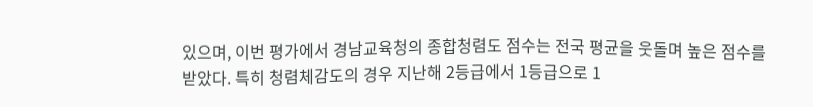있으며, 이번 평가에서 경남교육청의 종합청렴도 점수는 전국 평균을 웃돌며 높은 점수를 받았다. 특히 청렴체감도의 경우 지난해 2등급에서 1등급으로 1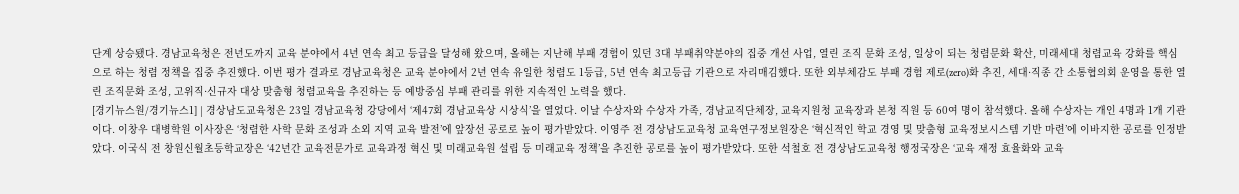단계 상승됐다. 경남교육청은 전년도까지 교육 분야에서 4년 연속 최고 등급을 달성해 왔으며, 올해는 지난해 부패 경험이 있던 3대 부패취약분야의 집중 개선 사업, 열린 조직 문화 조성, 일상이 되는 청렴문화 확산, 미래세대 청렴교육 강화를 핵심으로 하는 청렴 정책을 집중 추진했다. 이번 평가 결과로 경남교육청은 교육 분야에서 2년 연속 유일한 청렴도 1등급, 5년 연속 최고등급 기관으로 자리매김했다. 또한 외부체감도 부패 경험 제로(zero)화 추진, 세대·직종 간 소통협의회 운영을 통한 열린 조직문화 조성, 고위직·신규자 대상 맞춤형 청렴교육을 추진하는 등 예방중심 부패 관리를 위한 지속적인 노력을 했다.
[경기뉴스원/경기뉴스1] | 경상남도교육청은 23일 경남교육청 강당에서 ‘제47회 경남교육상 시상식’을 열었다. 이날 수상자와 수상자 가족, 경남교직단체장, 교육지원청 교육장과 본청 직원 등 60여 명이 참석했다. 올해 수상자는 개인 4명과 1개 기관이다. 이창우 대병학원 이사장은 ‘청렴한 사학 문화 조성과 소외 지역 교육 발전’에 앞장선 공로로 높이 평가받았다. 이영주 전 경상남도교육청 교육연구정보원장은 ‘혁신적인 학교 경영 및 맞춤형 교육정보시스템 기반 마련’에 이바지한 공로를 인정받았다. 이국식 전 창원신월초등학교장은 ‘42년간 교육전문가로 교육과정 혁신 및 미래교육원 설립 등 미래교육 정책’을 추진한 공로를 높이 평가받았다. 또한 석철호 전 경상남도교육청 행정국장은 ‘교육 재정 효율화와 교육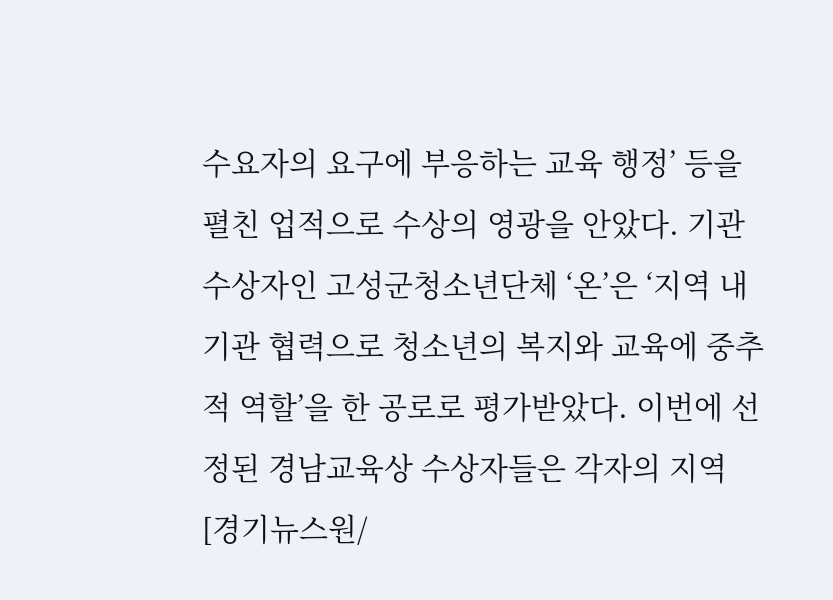수요자의 요구에 부응하는 교육 행정’ 등을 펼친 업적으로 수상의 영광을 안았다. 기관 수상자인 고성군청소년단체 ‘온’은 ‘지역 내 기관 협력으로 청소년의 복지와 교육에 중추적 역할’을 한 공로로 평가받았다. 이번에 선정된 경남교육상 수상자들은 각자의 지역
[경기뉴스원/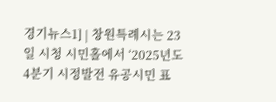경기뉴스1] | 창원특례시는 23일 시청 시민홀에서 ‘2025년도 4분기 시정발전 유공시민 표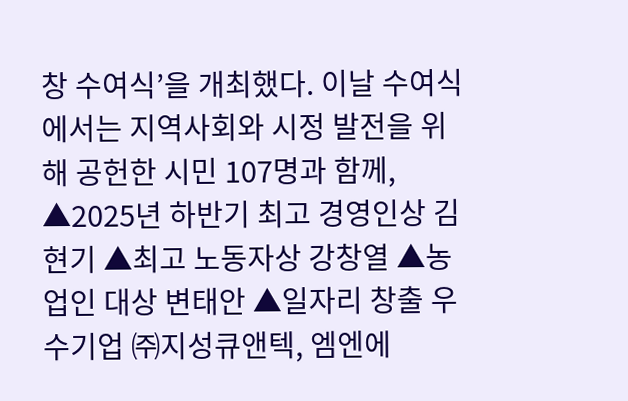창 수여식’을 개최했다. 이날 수여식에서는 지역사회와 시정 발전을 위해 공헌한 시민 107명과 함께, ▲2025년 하반기 최고 경영인상 김현기 ▲최고 노동자상 강창열 ▲농업인 대상 변태안 ▲일자리 창출 우수기업 ㈜지성큐앤텍, 엠엔에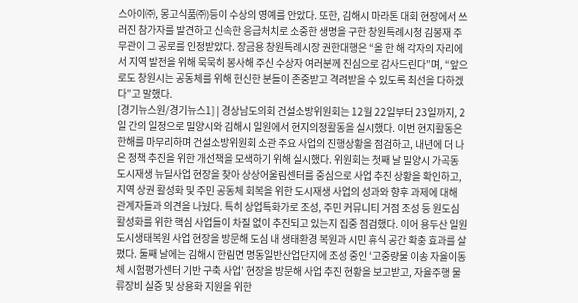스아이㈜, 몽고식품㈜)등이 수상의 영예를 안았다. 또한, 김해시 마라톤 대회 현장에서 쓰러진 참가자를 발견하고 신속한 응급처치로 소중한 생명을 구한 창원특례시청 김봉재 주무관이 그 공로를 인정받았다. 장금용 창원특례시장 권한대행은 “올 한 해 각자의 자리에서 지역 발전을 위해 묵묵히 봉사해 주신 수상자 여러분께 진심으로 감사드린다”며, “앞으로도 창원시는 공동체를 위해 헌신한 분들이 존중받고 격려받을 수 있도록 최선을 다하겠다”고 말했다.
[경기뉴스원/경기뉴스1] | 경상남도의회 건설소방위원회는 12월 22일부터 23일까지, 2일 간의 일정으로 밀양시와 김해시 일원에서 현지의정활동을 실시했다. 이번 현지활동은 한해를 마무리하며 건설소방위원회 소관 주요 사업의 진행상황을 점검하고, 내년에 더 나은 정책 추진을 위한 개선책을 모색하기 위해 실시했다. 위원회는 첫째 날 밀양시 가곡동 도시재생 뉴딜사업 현장을 찾아 상상어울림센터를 중심으로 사업 추진 상황을 확인하고, 지역 상권 활성화 및 주민 공동체 회복을 위한 도시재생 사업의 성과와 향후 과제에 대해 관계자들과 의견을 나눴다. 특히 상업특화가로 조성, 주민 커뮤니티 거점 조성 등 원도심 활성화를 위한 핵심 사업들이 차질 없이 추진되고 있는지 집중 점검했다. 이어 용두산 일원 도시생태복원 사업 현장을 방문해 도심 내 생태환경 복원과 시민 휴식 공간 확충 효과를 살폈다. 둘째 날에는 김해시 한림면 명동일반산업단지에 조성 중인 ‘고중량물 이송 자율이동체 시험평가센터 기반 구축 사업’ 현장을 방문해 사업 추진 현황을 보고받고, 자율주행 물류장비 실증 및 상용화 지원을 위한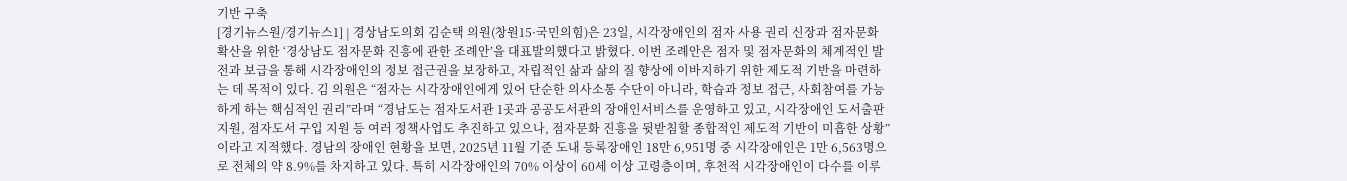기반 구축
[경기뉴스원/경기뉴스1] | 경상남도의회 김순택 의원(창원15·국민의힘)은 23일, 시각장애인의 점자 사용 권리 신장과 점자문화 확산을 위한 ‘경상남도 점자문화 진흥에 관한 조례안’을 대표발의했다고 밝혔다. 이번 조례안은 점자 및 점자문화의 체계적인 발전과 보급을 통해 시각장애인의 정보 접근권을 보장하고, 자립적인 삶과 삶의 질 향상에 이바지하기 위한 제도적 기반을 마련하는 데 목적이 있다. 김 의원은 “점자는 시각장애인에게 있어 단순한 의사소통 수단이 아니라, 학습과 정보 접근, 사회참여를 가능하게 하는 핵심적인 권리”라며 “경남도는 점자도서관 1곳과 공공도서관의 장애인서비스를 운영하고 있고, 시각장애인 도서출판지원, 점자도서 구입 지원 등 여러 정책사업도 추진하고 있으나, 점자문화 진흥을 뒷받침할 종합적인 제도적 기반이 미흡한 상황”이라고 지적했다. 경남의 장애인 현황을 보면, 2025년 11월 기준 도내 등록장애인 18만 6,951명 중 시각장애인은 1만 6,563명으로 전체의 약 8.9%를 차지하고 있다. 특히 시각장애인의 70% 이상이 60세 이상 고령층이며, 후천적 시각장애인이 다수를 이루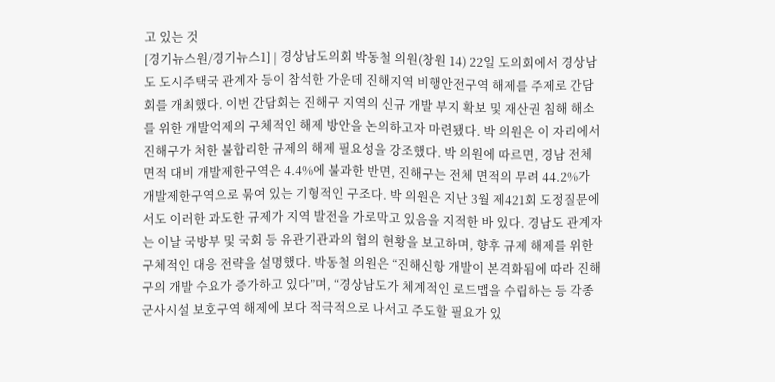고 있는 것
[경기뉴스원/경기뉴스1] | 경상남도의회 박동철 의원(창원 14) 22일 도의회에서 경상남도 도시주택국 관계자 등이 참석한 가운데 진해지역 비행안전구역 해제를 주제로 간담회를 개최했다. 이번 간담회는 진해구 지역의 신규 개발 부지 확보 및 재산권 침해 해소를 위한 개발억제의 구체적인 해제 방안을 논의하고자 마련됐다. 박 의원은 이 자리에서 진해구가 처한 불합리한 규제의 해제 필요성을 강조했다. 박 의원에 따르면, 경남 전체 면적 대비 개발제한구역은 4.4%에 불과한 반면, 진해구는 전체 면적의 무려 44.2%가 개발제한구역으로 묶여 있는 기형적인 구조다. 박 의원은 지난 3월 제421회 도정질문에서도 이러한 과도한 규제가 지역 발전을 가로막고 있음을 지적한 바 있다. 경남도 관계자는 이날 국방부 및 국회 등 유관기관과의 협의 현황을 보고하며, 향후 규제 해제를 위한 구체적인 대응 전략을 설명했다. 박동철 의원은 “진해신항 개발이 본격화됨에 따라 진해구의 개발 수요가 증가하고 있다”며, “경상남도가 체계적인 로드맵을 수립하는 등 각종 군사시설 보호구역 해제에 보다 적극적으로 나서고 주도할 필요가 있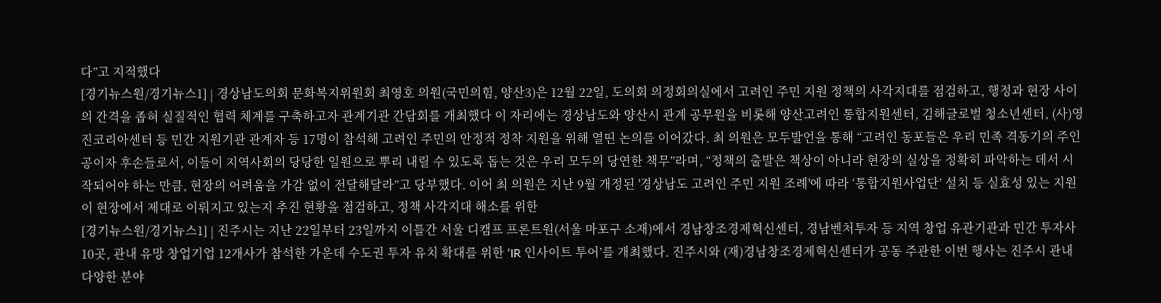다”고 지적했다
[경기뉴스원/경기뉴스1] | 경상남도의회 문화복지위원회 최영호 의원(국민의힘, 양산3)은 12월 22일, 도의회 의정회의실에서 고려인 주민 지원 정책의 사각지대를 점검하고, 행정과 현장 사이의 간격을 좁혀 실질적인 협력 체계를 구축하고자 관계기관 간담회를 개최했다 이 자리에는 경상남도와 양산시 관계 공무원을 비롯해 양산고려인 통합지원센터, 김해글로벌 청소년센터, (사)영진코리아센터 등 민간 지원기관 관계자 등 17명이 참석해 고려인 주민의 안정적 정착 지원을 위해 열띤 논의를 이어갔다. 최 의원은 모두발언을 통해 “고려인 동포들은 우리 민족 격동기의 주인공이자 후손들로서, 이들이 지역사회의 당당한 일원으로 뿌리 내릴 수 있도록 돕는 것은 우리 모두의 당연한 책무”라며, “정책의 출발은 책상이 아니라 현장의 실상을 정확히 파악하는 데서 시작되어야 하는 만큼, 현장의 어려움을 가감 없이 전달해달라”고 당부했다. 이어 최 의원은 지난 9월 개정된 '경상남도 고려인 주민 지원 조례'에 따라 ‘통합지원사업단’ 설치 등 실효성 있는 지원이 현장에서 제대로 이뤄지고 있는지 추진 현황을 점검하고, 정책 사각지대 해소를 위한
[경기뉴스원/경기뉴스1] | 진주시는 지난 22일부터 23일까지 이틀간 서울 디캠프 프론트원(서울 마포구 소재)에서 경남창조경제혁신센터, 경남벤처투자 등 지역 창업 유관기관과 민간 투자사 10곳, 관내 유망 창업기업 12개사가 참석한 가운데 수도권 투자 유치 확대를 위한 ‘IR 인사이트 투어’를 개최했다. 진주시와 (재)경남창조경제혁신센터가 공동 주관한 이번 행사는 진주시 관내 다양한 분야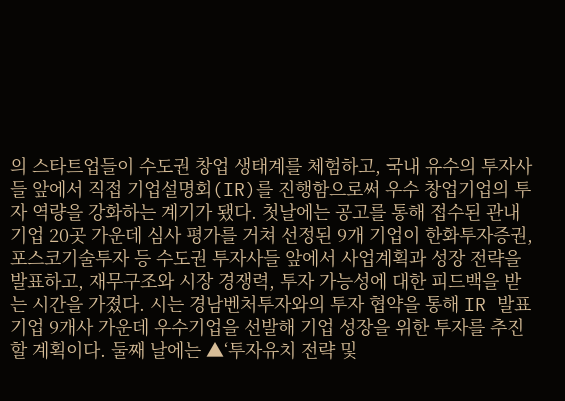의 스타트업들이 수도권 창업 생태계를 체험하고, 국내 유수의 투자사들 앞에서 직접 기업설명회(IR)를 진행함으로써 우수 창업기업의 투자 역량을 강화하는 계기가 됐다. 첫날에는 공고를 통해 접수된 관내 기업 20곳 가운데 심사 평가를 거쳐 선정된 9개 기업이 한화투자증권, 포스코기술투자 등 수도권 투자사들 앞에서 사업계획과 성장 전략을 발표하고, 재무구조와 시장 경쟁력, 투자 가능성에 대한 피드백을 받는 시간을 가졌다. 시는 경남벤처투자와의 투자 협약을 통해 IR 발표 기업 9개사 가운데 우수기업을 선발해 기업 성장을 위한 투자를 추진할 계획이다. 둘째 날에는 ▲‘투자유치 전략 및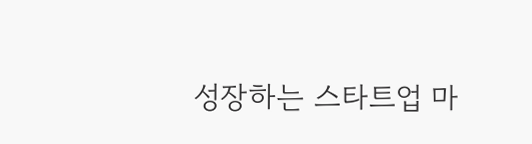성장하는 스타트업 마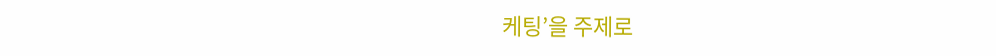케팅’을 주제로